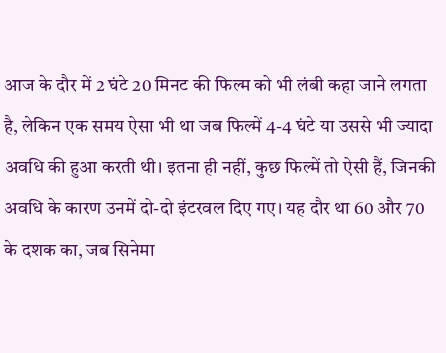आज के दौर में 2 घंटे 20 मिनट की फिल्म को भी लंबी कहा जाने लगता है, लेकिन एक समय ऐसा भी था जब फिल्में 4-4 घंटे या उससे भी ज्यादा अवधि की हुआ करती थी। इतना ही नहीं, कुछ फिल्में तो ऐसी हैं, जिनकी अवधि के कारण उनमें दो-दो इंटरवल दिए गए। यह दौर था 60 और 70 के दशक का, जब सिनेमा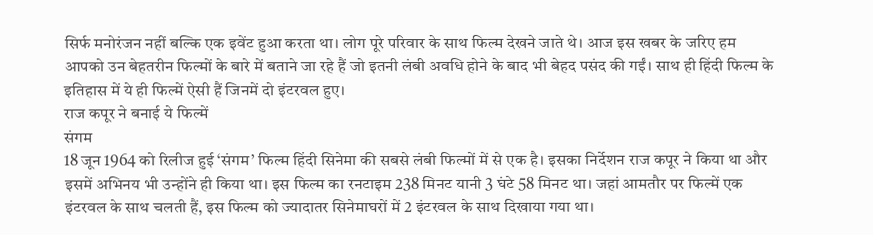सिर्फ मनोरंजन नहीं बल्कि एक इवेंट हुआ करता था। लोग पूरे परिवार के साथ फिल्म देखने जाते थे। आज इस खबर के जरिए हम आपको उन बेहतरीन फिल्मों के बारे में बताने जा रहे हैं जो इतनी लंबी अवधि होने के बाद भी बेहद पसंद की गईं। साथ ही हिंदी फिल्म के इतिहास में ये ही फिल्में ऐसी हैं जिनमें दो इंटरवल हुए।
राज कपूर ने बनाई ये फिल्में
संगम
18 जून 1964 को रिलीज हुई ‘संगम’ फिल्म हिंदी सिनेमा की सबसे लंबी फिल्मों में से एक है। इसका निर्देशन राज कपूर ने किया था और इसमें अभिनय भी उन्होंने ही किया था। इस फिल्म का रनटाइम 238 मिनट यानी 3 घंटे 58 मिनट था। जहां आमतौर पर फिल्में एक इंटरवल के साथ चलती हैं, इस फिल्म को ज्यादातर सिनेमाघरों में 2 इंटरवल के साथ दिखाया गया था।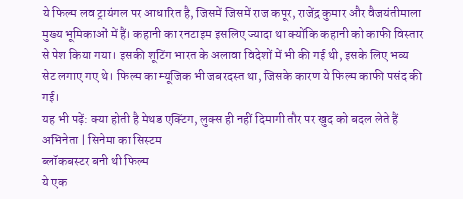ये फिल्म लव ट्रायंगल पर आधारित है, जिसमें जिसमें राज कपूर, राजेंद्र कुमार और वैजयंतीमाला मुख्य भूमिकाओं में हैं। कहानी का रनटाइम इसलिए ज्यादा था क्योंकि कहानी को काफी विस्तार से पेश किया गया। इसकी शूटिंग भारत के अलावा विदेशों में भी की गई थी, इसके लिए भव्य सेट लगाए गए थे। फिल्म का म्यूजिक भी जबरदस्त था, जिसके कारण ये फिल्म काफी पसंद की गई।
यह भी पढ़ें: क्या होती है मेथड एक्टिंग, लुक्स ही नहीं दिमागी तौर पर खुद को बदल लेते हैं अभिनेता | सिनेमा का सिस्टम
ब्लॉकबस्टर बनी थी फिल्म
ये एक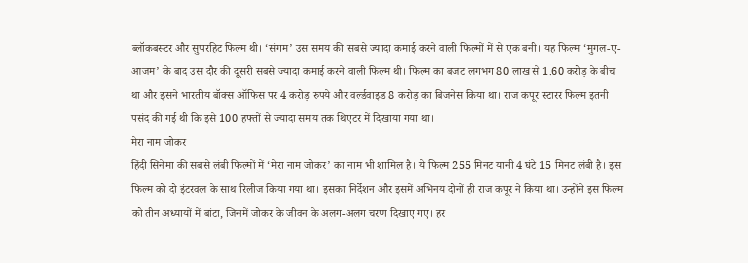ब्लॉकबस्टर और सुपरहिट फिल्म थी। ‘संगम’ उस समय की सबसे ज्यादा कमाई करने वाली फिल्मों में से एक बनी। यह फिल्म ‘मुगल-ए-आजम’ के बाद उस दौर की दूसरी सबसे ज्यादा कमाई करने वाली फिल्म थी। फिल्म का बजट लगभग 80 लाख से 1.60 करोड़ के बीच था और इसने भारतीय बॉक्स ऑफिस पर 4 करोड़ रुपये और वर्ल्डवाइड 8 करोड़ का बिजनेस किया था। राज कपूर स्टारर फिल्म इतनी पसंद की गई थी कि इसे 100 हफ्तों से ज्यादा समय तक थिएटर में दिखाया गया था।
मेरा नाम जोकर
हिंदी सिनेमा की सबसे लंबी फिल्मों में ‘मेरा नाम जोकर’ का नाम भी शामिल है। ये फिल्म 255 मिनट यानी 4 घंटे 15 मिनट लंबी है। इस फिल्म को दो इंटरवल के साथ रिलीज किया गया था। इसका निर्देशन और इसमें अभिनय दोनों ही राज कपूर ने किया था। उन्होंने इस फिल्म को तीन अध्यायों में बांटा, जिनमें जोकर के जीवन के अलग-अलग चरण दिखाए गए। हर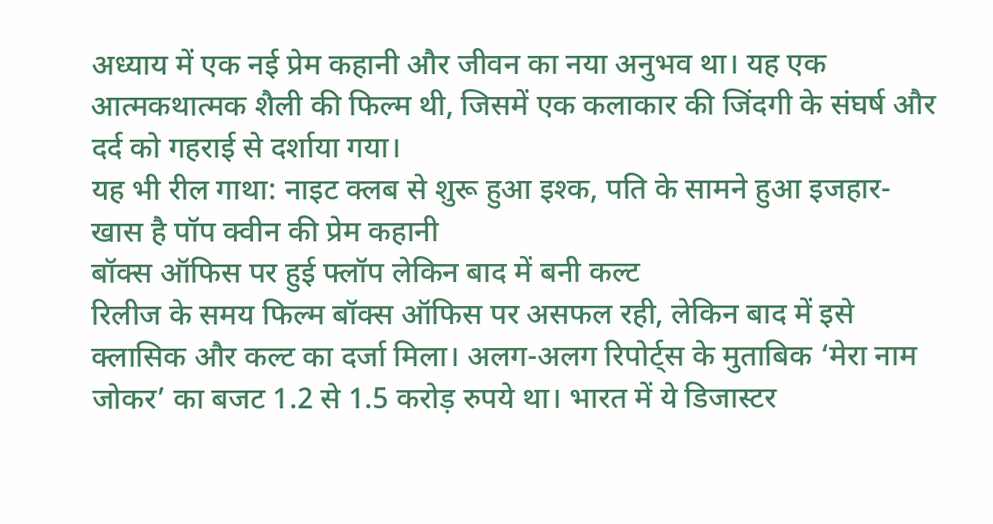अध्याय में एक नई प्रेम कहानी और जीवन का नया अनुभव था। यह एक आत्मकथात्मक शैली की फिल्म थी, जिसमें एक कलाकार की जिंदगी के संघर्ष और दर्द को गहराई से दर्शाया गया।
यह भी रील गाथा: नाइट क्लब से शुरू हुआ इश्क, पति के सामने हुआ इजहार- खास है पॉप क्वीन की प्रेम कहानी
बॉक्स ऑफिस पर हुई फ्लॉप लेकिन बाद में बनी कल्ट
रिलीज के समय फिल्म बॉक्स ऑफिस पर असफल रही, लेकिन बाद में इसे क्लासिक और कल्ट का दर्जा मिला। अलग-अलग रिपोर्ट्स के मुताबिक ‘मेरा नाम जोकर’ का बजट 1.2 से 1.5 करोड़ रुपये था। भारत में ये डिजास्टर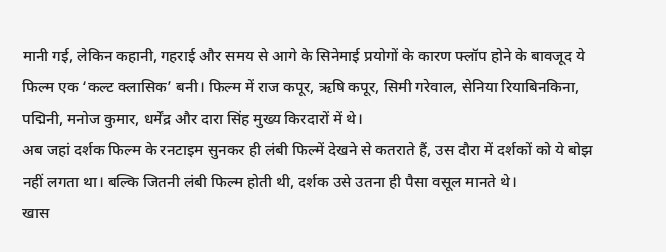मानी गई, लेकिन कहानी, गहराई और समय से आगे के सिनेमाई प्रयोगों के कारण फ्लॉप होने के बावजूद ये फिल्म एक ‘कल्ट क्लासिक’ बनी। फिल्म में राज कपूर, ऋषि कपूर, सिमी गरेवाल, सेनिया रियाबिनकिना, पद्मिनी, मनोज कुमार, धर्मेंद्र और दारा सिंह मुख्य किरदारों में थे।
अब जहां दर्शक फिल्म के रनटाइम सुनकर ही लंबी फिल्में देखने से कतराते हैं, उस दौरा में दर्शकों को ये बोझ नहीं लगता था। बल्कि जितनी लंबी फिल्म होती थी, दर्शक उसे उतना ही पैसा वसूल मानते थे।
खास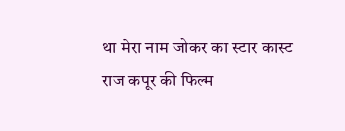था मेरा नाम जोकर का स्टार कास्ट
राज कपूर की फिल्म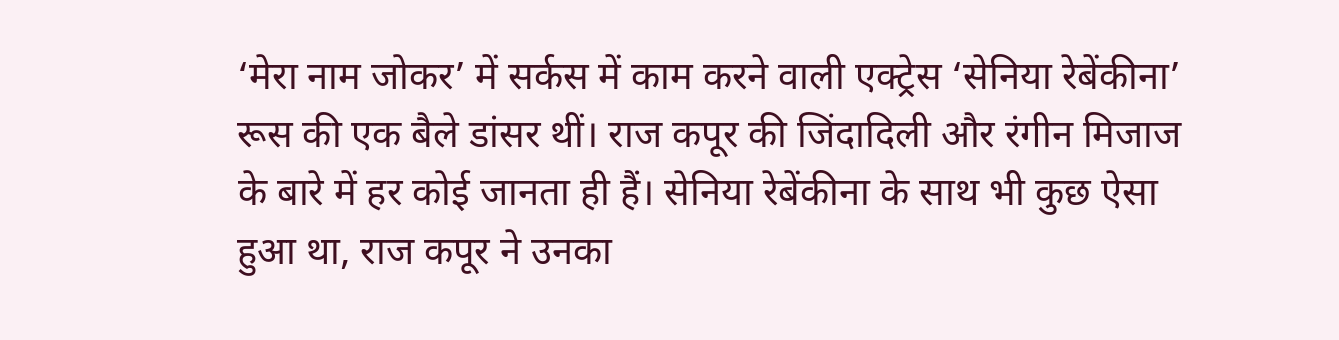‘मेरा नाम जोकर’ में सर्कस में काम करने वाली एक्ट्रेस ‘सेनिया रेबेंकीना’ रूस की एक बैले डांसर थीं। राज कपूर की जिंदादिली और रंगीन मिजाज के बारे में हर कोई जानता ही हैं। सेनिया रेबेंकीना के साथ भी कुछ ऐसा हुआ था, राज कपूर ने उनका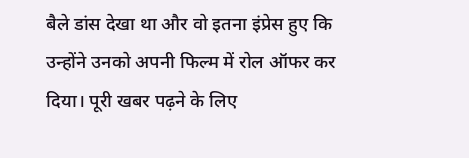बैले डांस देखा था और वो इतना इंप्रेस हुए कि उन्होंने उनको अपनी फिल्म में रोल ऑफर कर दिया। पूरी खबर पढ़ने के लिए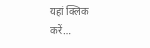यहां क्लिक करें…